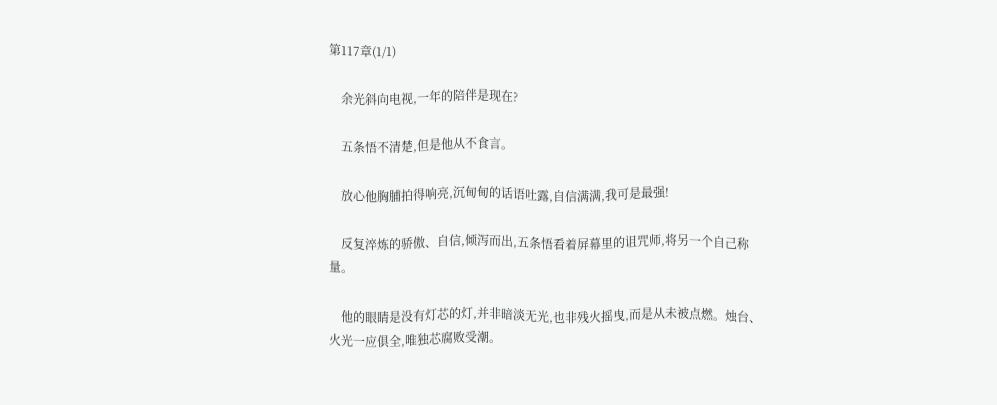第117章(1/1)

    余光斜向电视,一年的陪伴是现在?

    五条悟不清楚,但是他从不食言。

    放心他胸脯拍得响亮,沉甸甸的话语吐露,自信满满,我可是最强!

    反复淬炼的骄傲、自信,倾泻而出,五条悟看着屏幕里的诅咒师,将另一个自己称量。

    他的眼睛是没有灯芯的灯,并非暗淡无光,也非残火摇曳,而是从未被点燃。烛台、火光一应俱全,唯独芯腐败受潮。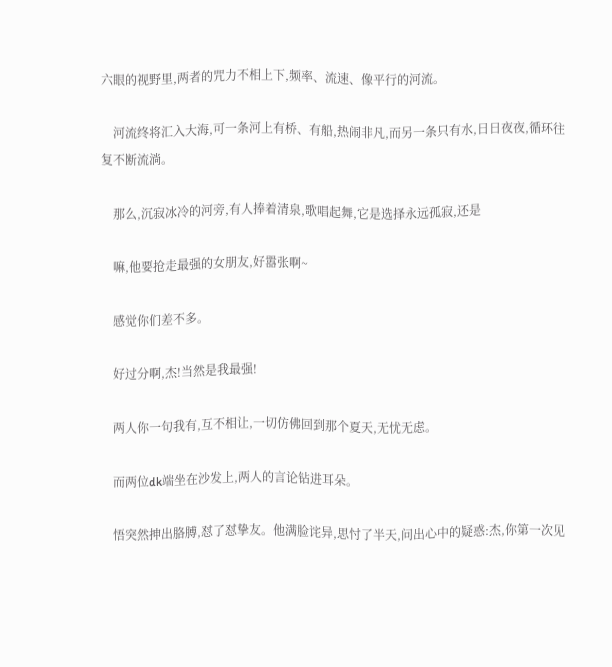六眼的视野里,两者的咒力不相上下,频率、流速、像平行的河流。

    河流终将汇入大海,可一条河上有桥、有船,热闹非凡,而另一条只有水,日日夜夜,循环往复不断流淌。

    那么,沉寂冰冷的河旁,有人捧着清泉,歌唱起舞,它是选择永远孤寂,还是

    嘛,他要抢走最强的女朋友,好嚣张啊~

    感觉你们差不多。

    好过分啊,杰!当然是我最强!

    两人你一句我有,互不相让,一切仿佛回到那个夏天,无忧无虑。

    而两位dk端坐在沙发上,两人的言论钻进耳朵。

    悟突然抻出胳膊,怼了怼挚友。他满脸诧异,思忖了半天,问出心中的疑惑:杰,你第一次见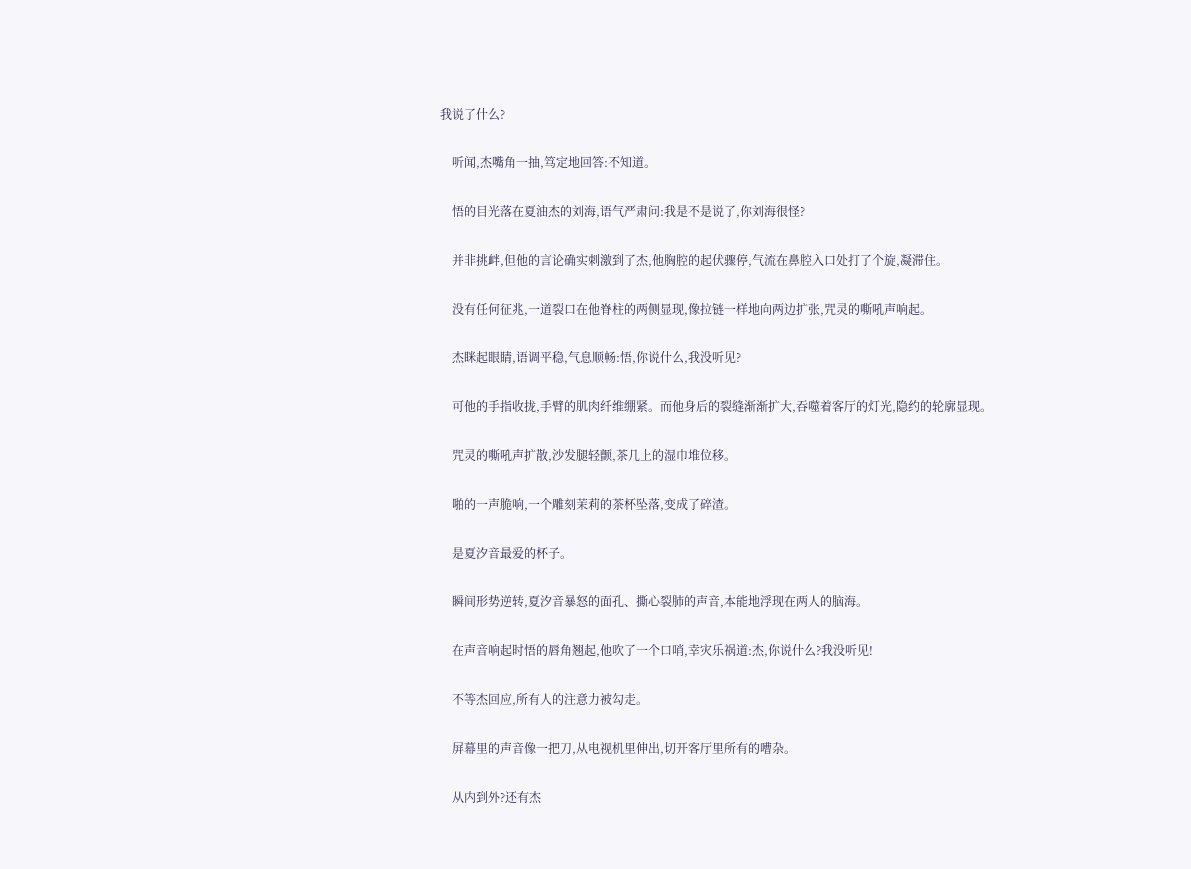我说了什么?

    听闻,杰嘴角一抽,笃定地回答:不知道。

    悟的目光落在夏油杰的刘海,语气严肃问:我是不是说了,你刘海很怪?

    并非挑衅,但他的言论确实刺激到了杰,他胸腔的起伏骤停,气流在鼻腔入口处打了个旋,凝滞住。

    没有任何征兆,一道裂口在他脊柱的两侧显现,像拉链一样地向两边扩张,咒灵的嘶吼声响起。

    杰眯起眼睛,语调平稳,气息顺畅:悟,你说什么,我没听见?

    可他的手指收拢,手臂的肌肉纤维绷紧。而他身后的裂缝渐渐扩大,吞噬着客厅的灯光,隐约的轮廓显现。

    咒灵的嘶吼声扩散,沙发腿轻颤,茶几上的湿巾堆位移。

    啪的一声脆响,一个雕刻茉莉的茶杯坠落,变成了碎渣。

    是夏汐音最爱的杯子。

    瞬间形势逆转,夏汐音暴怒的面孔、撕心裂肺的声音,本能地浮现在两人的脑海。

    在声音响起时悟的唇角翘起,他吹了一个口哨,幸灾乐祸道:杰,你说什么?我没听见!

    不等杰回应,所有人的注意力被勾走。

    屏幕里的声音像一把刀,从电视机里伸出,切开客厅里所有的嘈杂。

    从内到外?还有杰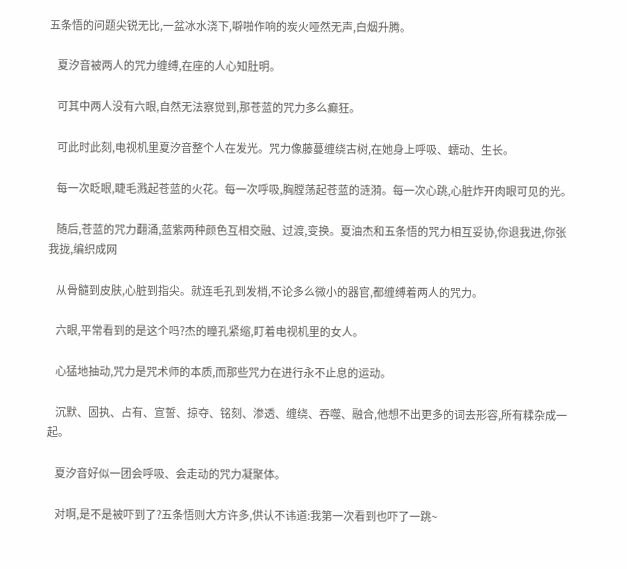五条悟的问题尖锐无比,一盆冰水浇下,噼啪作响的炭火哑然无声,白烟升腾。

    夏汐音被两人的咒力缠缚,在座的人心知肚明。

    可其中两人没有六眼,自然无法察觉到,那苍蓝的咒力多么癫狂。

    可此时此刻,电视机里夏汐音整个人在发光。咒力像藤蔓缠绕古树,在她身上呼吸、蠕动、生长。

    每一次眨眼,睫毛溅起苍蓝的火花。每一次呼吸,胸膛荡起苍蓝的涟漪。每一次心跳,心脏炸开肉眼可见的光。

    随后,苍蓝的咒力翻涌,蓝紫两种颜色互相交融、过渡,变换。夏油杰和五条悟的咒力相互妥协,你退我进,你张我拢,编织成网

    从骨髓到皮肤,心脏到指尖。就连毛孔到发梢,不论多么微小的器官,都缠缚着两人的咒力。

    六眼,平常看到的是这个吗?杰的瞳孔紧缩,盯着电视机里的女人。

    心猛地抽动,咒力是咒术师的本质,而那些咒力在进行永不止息的运动。

    沉默、固执、占有、宣誓、掠夺、铭刻、渗透、缠绕、吞噬、融合,他想不出更多的词去形容,所有糅杂成一起。

    夏汐音好似一团会呼吸、会走动的咒力凝聚体。

    对啊,是不是被吓到了?五条悟则大方许多,供认不讳道:我第一次看到也吓了一跳~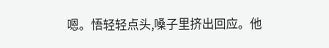嗯。悟轻轻点头,嗓子里挤出回应。他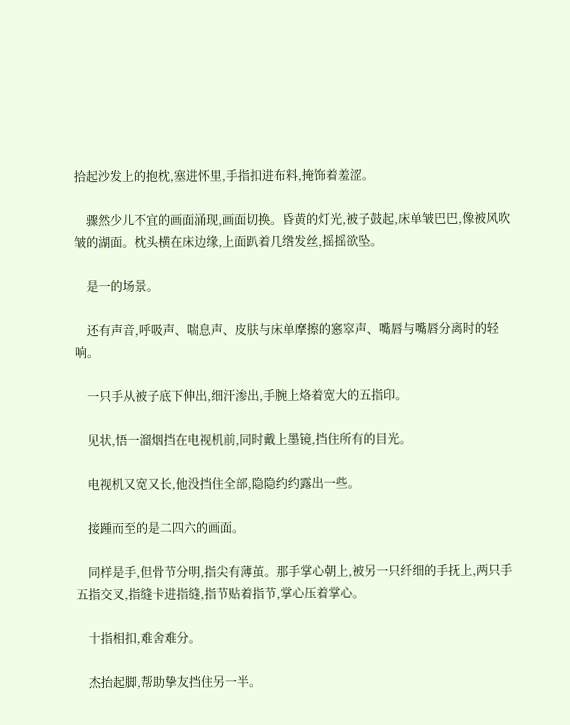拾起沙发上的抱枕,塞进怀里,手指扣进布料,掩饰着羞涩。

    骤然少儿不宜的画面涌现,画面切换。昏黄的灯光,被子鼓起,床单皱巴巴,像被风吹皱的湖面。枕头横在床边缘,上面趴着几绺发丝,摇摇欲坠。

    是一的场景。

    还有声音,呼吸声、喘息声、皮肤与床单摩擦的窸窣声、嘴唇与嘴唇分离时的轻响。

    一只手从被子底下伸出,细汗渗出,手腕上烙着宽大的五指印。

    见状,悟一溜烟挡在电视机前,同时戴上墨镜,挡住所有的目光。

    电视机又宽又长,他没挡住全部,隐隐约约露出一些。

    接踵而至的是二四六的画面。

    同样是手,但骨节分明,指尖有薄茧。那手掌心朝上,被另一只纤细的手抚上,两只手五指交叉,指缝卡进指缝,指节贴着指节,掌心压着掌心。

    十指相扣,难舍难分。

    杰抬起脚,帮助挚友挡住另一半。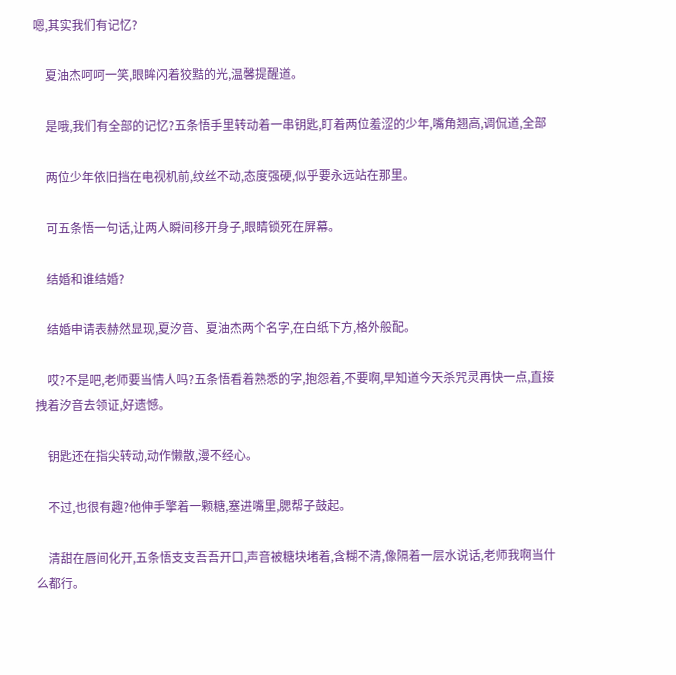嗯,其实我们有记忆?

    夏油杰呵呵一笑,眼眸闪着狡黠的光,温馨提醒道。

    是哦,我们有全部的记忆?五条悟手里转动着一串钥匙,盯着两位羞涩的少年,嘴角翘高,调侃道,全部

    两位少年依旧挡在电视机前,纹丝不动,态度强硬,似乎要永远站在那里。

    可五条悟一句话,让两人瞬间移开身子,眼睛锁死在屏幕。

    结婚和谁结婚?

    结婚申请表赫然显现,夏汐音、夏油杰两个名字,在白纸下方,格外般配。

    哎?不是吧,老师要当情人吗?五条悟看着熟悉的字,抱怨着,不要啊,早知道今天杀咒灵再快一点,直接拽着汐音去领证,好遗憾。

    钥匙还在指尖转动,动作懒散,漫不经心。

    不过,也很有趣?他伸手擎着一颗糖,塞进嘴里,腮帮子鼓起。

    清甜在唇间化开,五条悟支支吾吾开口,声音被糖块堵着,含糊不清,像隔着一层水说话,老师我啊当什么都行。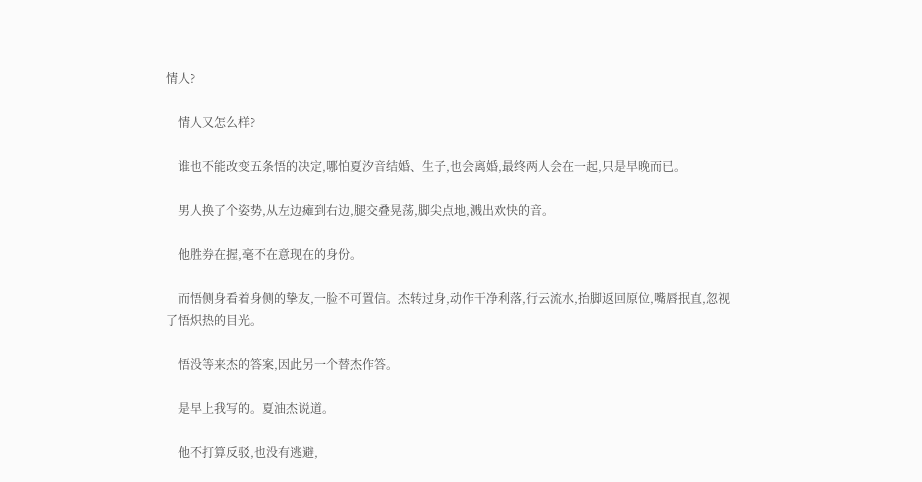情人?

    情人又怎么样?

    谁也不能改变五条悟的决定,哪怕夏汐音结婚、生子,也会离婚,最终两人会在一起,只是早晚而已。

    男人换了个姿势,从左边瘫到右边,腿交叠晃荡,脚尖点地,溅出欢快的音。

    他胜券在握,毫不在意现在的身份。

    而悟侧身看着身侧的挚友,一脸不可置信。杰转过身,动作干净利落,行云流水,抬脚返回原位,嘴唇抿直,忽视了悟炽热的目光。

    悟没等来杰的答案,因此另一个替杰作答。

    是早上我写的。夏油杰说道。

    他不打算反驳,也没有逃避,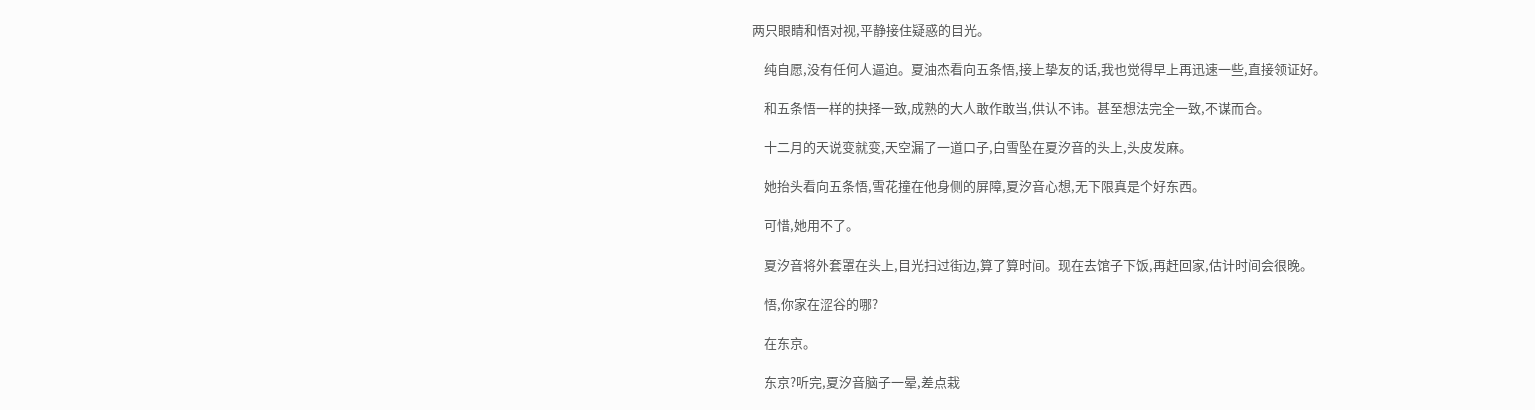两只眼睛和悟对视,平静接住疑惑的目光。

    纯自愿,没有任何人逼迫。夏油杰看向五条悟,接上挚友的话,我也觉得早上再迅速一些,直接领证好。

    和五条悟一样的抉择一致,成熟的大人敢作敢当,供认不讳。甚至想法完全一致,不谋而合。

    十二月的天说变就变,天空漏了一道口子,白雪坠在夏汐音的头上,头皮发麻。

    她抬头看向五条悟,雪花撞在他身侧的屏障,夏汐音心想,无下限真是个好东西。

    可惜,她用不了。

    夏汐音将外套罩在头上,目光扫过街边,算了算时间。现在去馆子下饭,再赶回家,估计时间会很晚。

    悟,你家在涩谷的哪?

    在东京。

    东京?听完,夏汐音脑子一晕,差点栽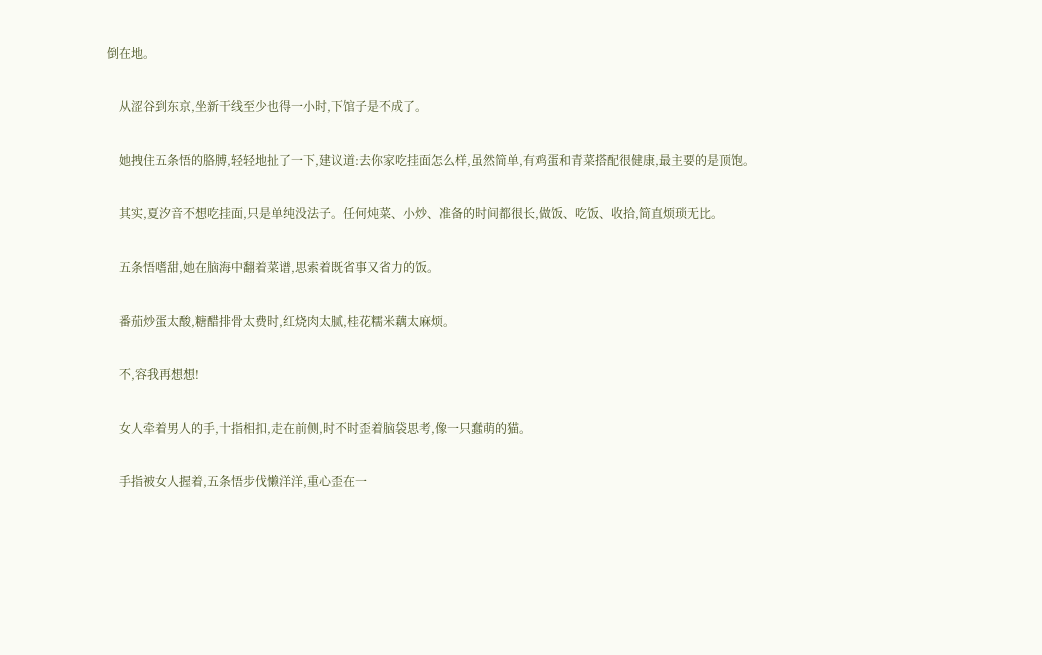倒在地。

    从涩谷到东京,坐新干线至少也得一小时,下馆子是不成了。

    她拽住五条悟的胳膊,轻轻地扯了一下,建议道:去你家吃挂面怎么样,虽然简单,有鸡蛋和青菜搭配很健康,最主要的是顶饱。

    其实,夏汐音不想吃挂面,只是单纯没法子。任何炖菜、小炒、准备的时间都很长,做饭、吃饭、收拾,简直烦琐无比。

    五条悟嗜甜,她在脑海中翻着菜谱,思索着既省事又省力的饭。

    番茄炒蛋太酸,糖醋排骨太费时,红烧肉太腻,桂花糯米藕太麻烦。

    不,容我再想想!

    女人牵着男人的手,十指相扣,走在前侧,时不时歪着脑袋思考,像一只蠢萌的猫。

    手指被女人握着,五条悟步伐懒洋洋,重心歪在一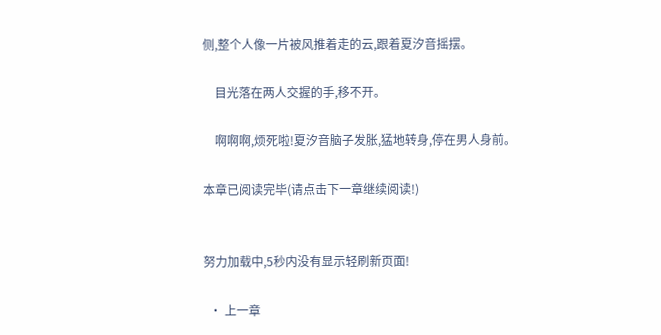侧,整个人像一片被风推着走的云,跟着夏汐音摇摆。

    目光落在两人交握的手,移不开。

    啊啊啊,烦死啦!夏汐音脑子发胀,猛地转身,停在男人身前。

本章已阅读完毕(请点击下一章继续阅读!)


努力加载中,5秒内没有显示轻刷新页面!

  • 上一章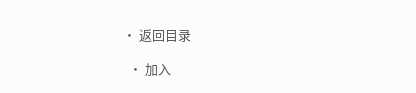• 返回目录

  • 加入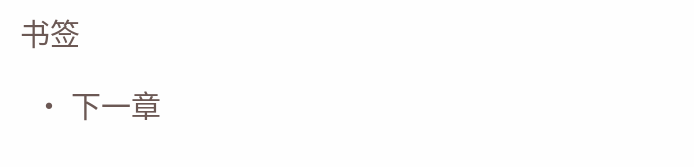书签

  • 下一章